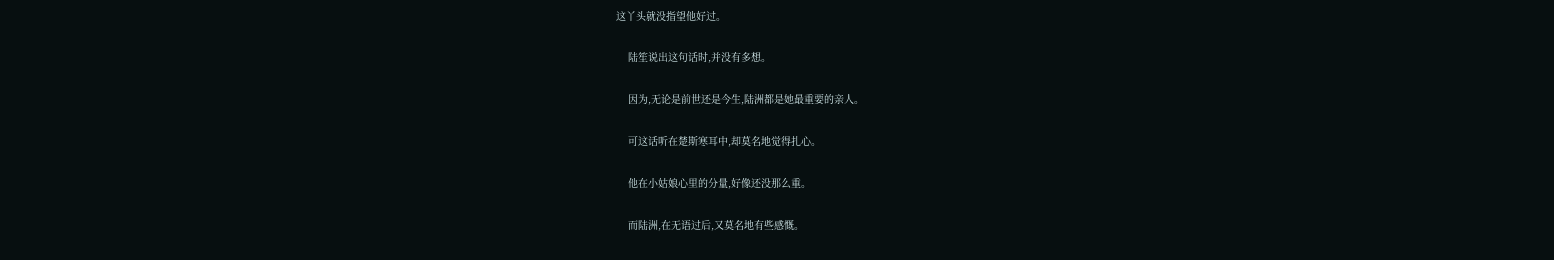这丫头就没指望他好过。

    陆笙说出这句话时,并没有多想。

    因为,无论是前世还是今生,陆洲都是她最重要的亲人。

    可这话听在楚斯寒耳中,却莫名地觉得扎心。

    他在小姑娘心里的分量,好像还没那么重。

    而陆洲,在无语过后,又莫名地有些感慨。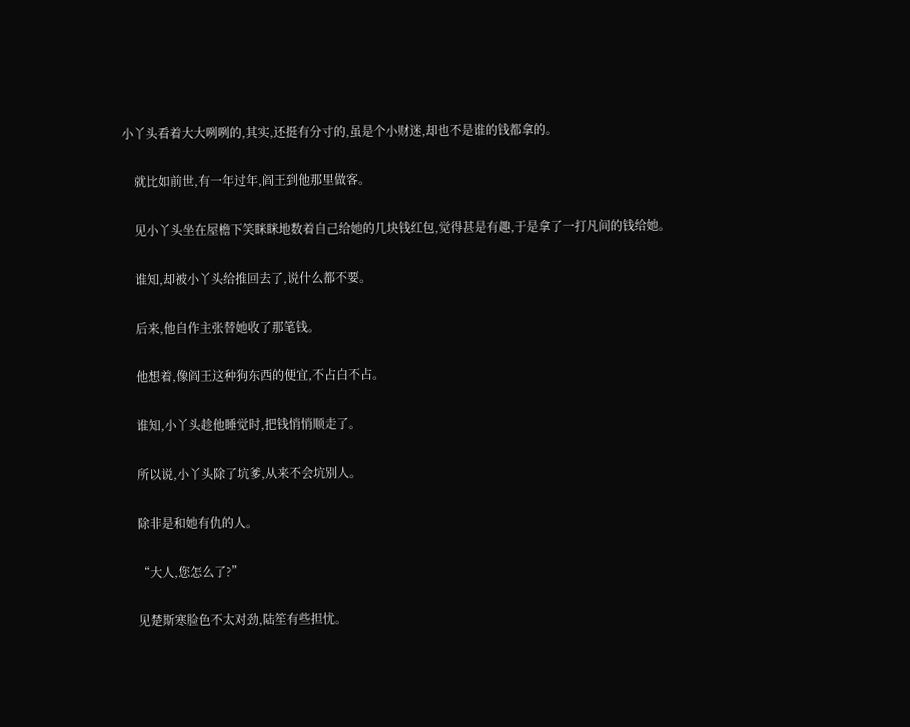小丫头看着大大咧咧的,其实,还挺有分寸的,虽是个小财迷,却也不是谁的钱都拿的。

    就比如前世,有一年过年,阎王到他那里做客。

    见小丫头坐在屋檐下笑眯眯地数着自己给她的几块钱红包,觉得甚是有趣,于是拿了一打凡间的钱给她。

    谁知,却被小丫头给推回去了,说什么都不要。

    后来,他自作主张替她收了那笔钱。

    他想着,像阎王这种狗东西的便宜,不占白不占。

    谁知,小丫头趁他睡觉时,把钱悄悄顺走了。

    所以说,小丫头除了坑爹,从来不会坑别人。

    除非是和她有仇的人。

    “大人,您怎么了?”

    见楚斯寒脸色不太对劲,陆笙有些担忧。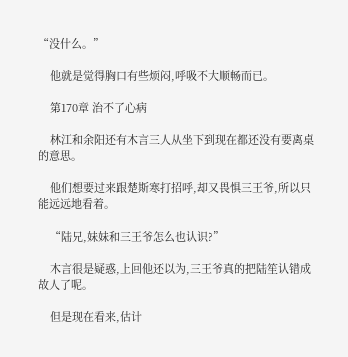“没什么。”

    他就是觉得胸口有些烦闷,呼吸不大顺畅而已。

    第170章 治不了心病

    林江和余阳还有木言三人从坐下到现在都还没有要离桌的意思。

    他们想要过来跟楚斯寒打招呼,却又畏惧三王爷,所以只能远远地看着。

    “陆兄,妹妹和三王爷怎么也认识?”

    木言很是疑惑,上回他还以为,三王爷真的把陆笙认错成故人了呢。

    但是现在看来,估计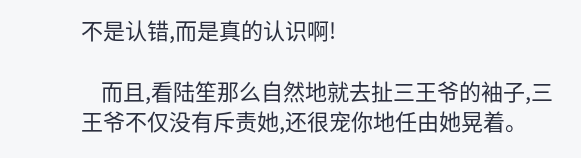不是认错,而是真的认识啊!

    而且,看陆笙那么自然地就去扯三王爷的袖子,三王爷不仅没有斥责她,还很宠你地任由她晃着。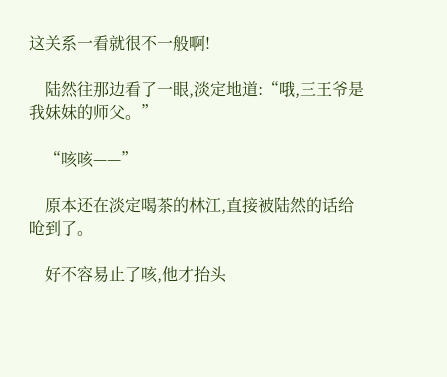这关系一看就很不一般啊!

    陆然往那边看了一眼,淡定地道:“哦,三王爷是我妹妹的师父。”

    “咳咳——”

    原本还在淡定喝茶的林江,直接被陆然的话给呛到了。

    好不容易止了咳,他才抬头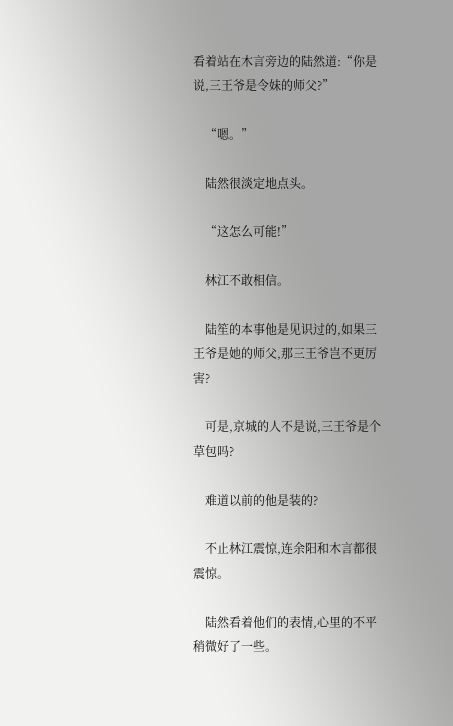看着站在木言旁边的陆然道:“你是说,三王爷是令妹的师父?”

    “嗯。”

    陆然很淡定地点头。

    “这怎么可能!”

    林江不敢相信。

    陆笙的本事他是见识过的,如果三王爷是她的师父,那三王爷岂不更厉害?

    可是,京城的人不是说,三王爷是个草包吗?

    难道以前的他是装的?

    不止林江震惊,连余阳和木言都很震惊。

    陆然看着他们的表情,心里的不平稍微好了一些。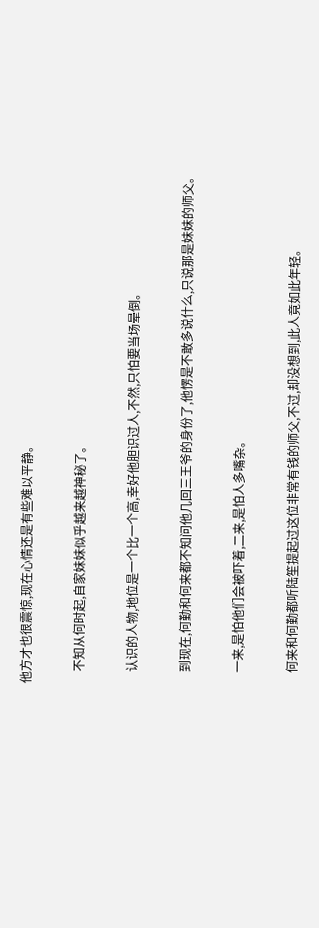他方才也很震惊,现在心情还是有些难以平静。

    不知从何时起,自家妹妹似乎越来越神秘了。

    认识的人物,地位是一个比一个高,幸好他胆识过人,不然,只怕要当场晕倒。

    到现在,何勤和何来都不知问他几回三王爷的身份了,他愣是不敢多说什么,只说那是妹妹的师父。

    一来,是怕他们会被吓着,二来,是怕人多嘴杂。

    何来和何勤都听陆笙提起过这位非常有钱的师父,不过,却没想到,此人竟如此年轻。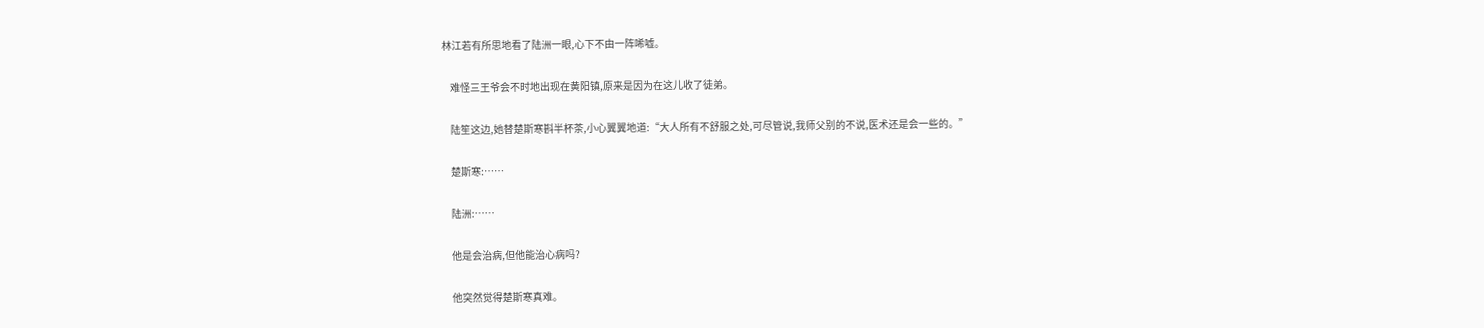林江若有所思地看了陆洲一眼,心下不由一阵唏嘘。

    难怪三王爷会不时地出现在黄阳镇,原来是因为在这儿收了徒弟。

    陆笙这边,她替楚斯寒斟半杯茶,小心翼翼地道:“大人所有不舒服之处,可尽管说,我师父别的不说,医术还是会一些的。”

    楚斯寒:……

    陆洲:……

    他是会治病,但他能治心病吗?

    他突然觉得楚斯寒真难。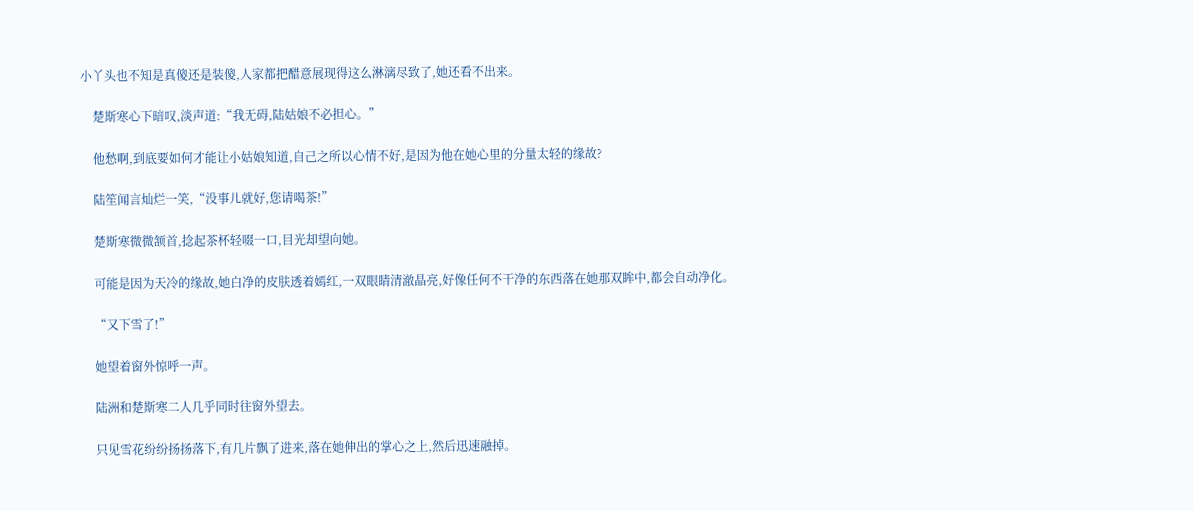小丫头也不知是真傻还是装傻,人家都把醋意展现得这么淋漓尽致了,她还看不出来。

    楚斯寒心下暗叹,淡声道:“我无碍,陆姑娘不必担心。”

    他愁啊,到底要如何才能让小姑娘知道,自己之所以心情不好,是因为他在她心里的分量太轻的缘故?

    陆笙闻言灿烂一笑,“没事儿就好,您请喝茶!”

    楚斯寒微微颔首,捻起茶杯轻啜一口,目光却望向她。

    可能是因为天冷的缘故,她白净的皮肤透着嫣红,一双眼睛清澈晶亮,好像任何不干净的东西落在她那双眸中,都会自动净化。

    “又下雪了!”

    她望着窗外惊呼一声。

    陆洲和楚斯寒二人几乎同时往窗外望去。

    只见雪花纷纷扬扬落下,有几片飘了进来,落在她伸出的掌心之上,然后迅速融掉。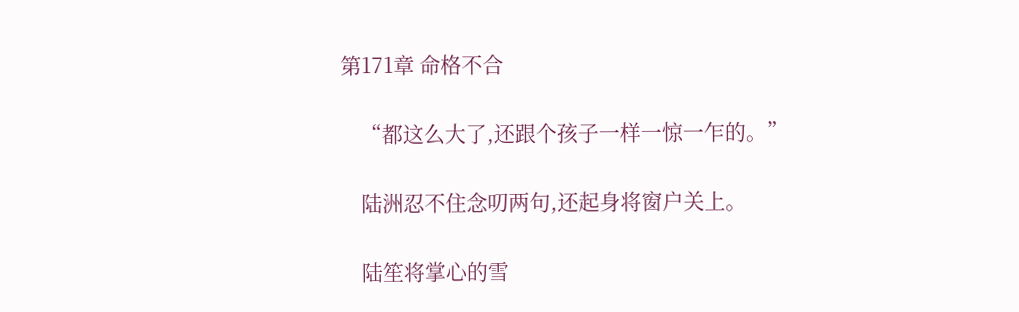第171章 命格不合

    “都这么大了,还跟个孩子一样一惊一乍的。”

    陆洲忍不住念叨两句,还起身将窗户关上。

    陆笙将掌心的雪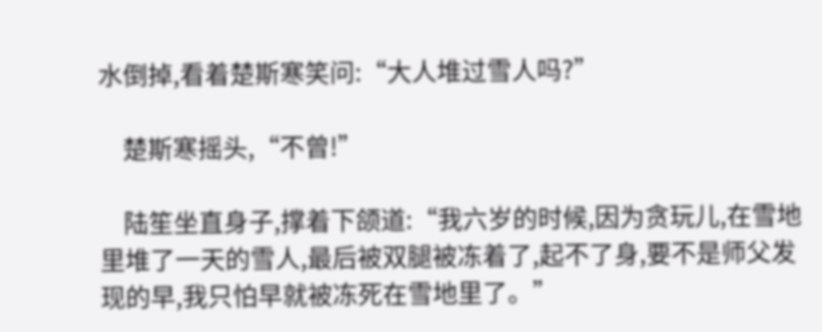水倒掉,看着楚斯寒笑问:“大人堆过雪人吗?”

    楚斯寒摇头,“不曾!”

    陆笙坐直身子,撑着下颌道:“我六岁的时候,因为贪玩儿,在雪地里堆了一天的雪人,最后被双腿被冻着了,起不了身,要不是师父发现的早,我只怕早就被冻死在雪地里了。”